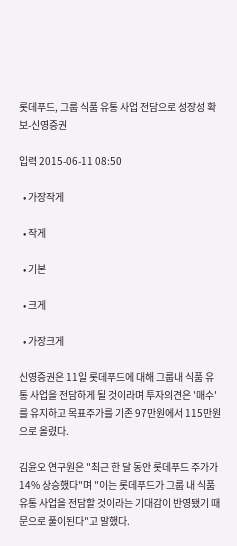롯데푸드, 그룹 식품 유통 사업 전담으로 성장성 확보-신영증권

입력 2015-06-11 08:50

  • 가장작게

  • 작게

  • 기본

  • 크게

  • 가장크게

신영증권은 11일 롯데푸드에 대해 그룹내 식품 유통 사업을 전담하게 될 것이라며 투자의견은 '매수'를 유지하고 목표주가를 기존 97만원에서 115만원으로 올렸다.

김윤오 연구원은 "최근 한 달 동안 롯데푸드 주가가 14% 상승했다"며 "이는 롯데푸드가 그룹 내 식품 유통 사업을 전담할 것이라는 기대감이 반영됐기 때문으로 풀이된다"고 말했다.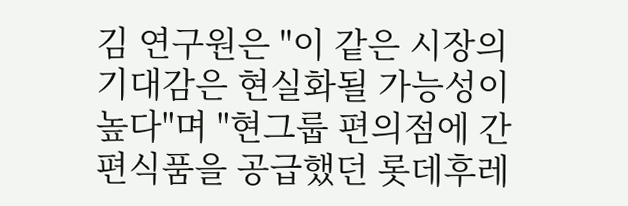김 연구원은 "이 같은 시장의 기대감은 현실화될 가능성이 높다"며 "현그룹 편의점에 간편식품을 공급했던 롯데후레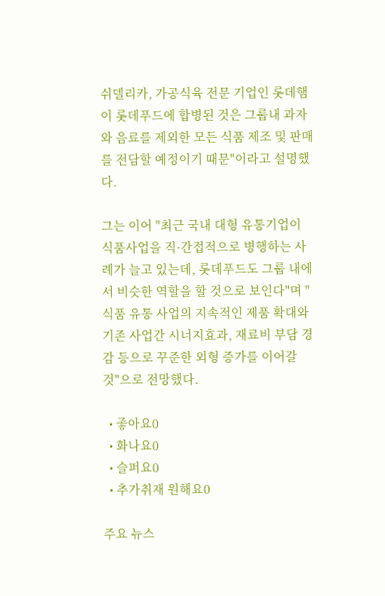쉬델리카, 가공식육 전문 기업인 롯데햄이 롯데푸드에 합병된 것은 그룹내 과자와 음료를 제외한 모든 식품 제조 및 판매를 전담할 예정이기 때문"이라고 설명했다.

그는 이어 "최근 국내 대형 유통기업이 식품사업을 직·간접적으로 병행하는 사례가 늘고 있는데, 롯데푸드도 그룹 내에서 비슷한 역할을 할 것으로 보인다"며 "식품 유통 사업의 지속적인 제품 확대와 기존 사업간 시너지효과, 재료비 부담 경감 등으로 꾸준한 외형 증가를 이어갈 것"으로 전망했다.

  • 좋아요0
  • 화나요0
  • 슬퍼요0
  • 추가취재 원해요0

주요 뉴스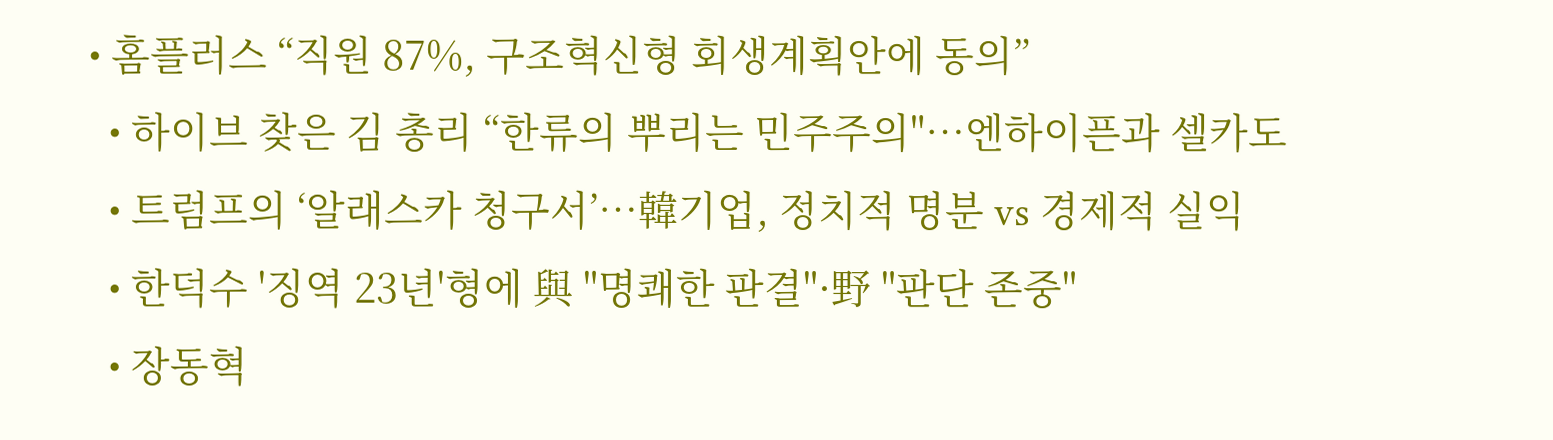• 홈플러스 “직원 87%, 구조혁신형 회생계획안에 동의”
  • 하이브 찾은 김 총리 “한류의 뿌리는 민주주의"⋯엔하이픈과 셀카도
  • 트럼프의 ‘알래스카 청구서’…韓기업, 정치적 명분 vs 경제적 실익
  • 한덕수 '징역 23년'형에 與 "명쾌한 판결"·野 "판단 존중"
  • 장동혁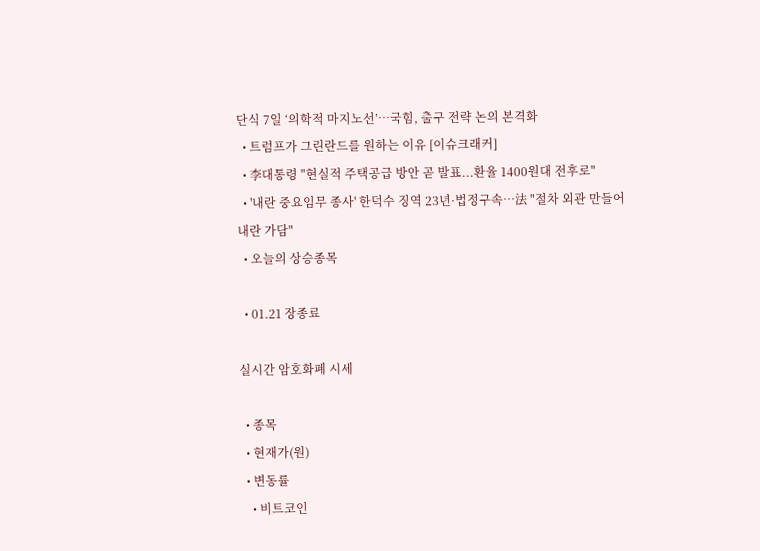단식 7일 ‘의학적 마지노선’…국힘, 출구 전략 논의 본격화
  • 트럼프가 그린란드를 원하는 이유 [이슈크래커]
  • 李대통령 "현실적 주택공급 방안 곧 발표...환율 1400원대 전후로"
  • '내란 중요임무 종사' 한덕수 징역 23년·법정구속…法 "절차 외관 만들어 내란 가담"
  • 오늘의 상승종목

  • 01.21 장종료

실시간 암호화폐 시세

  • 종목
  • 현재가(원)
  • 변동률
    • 비트코인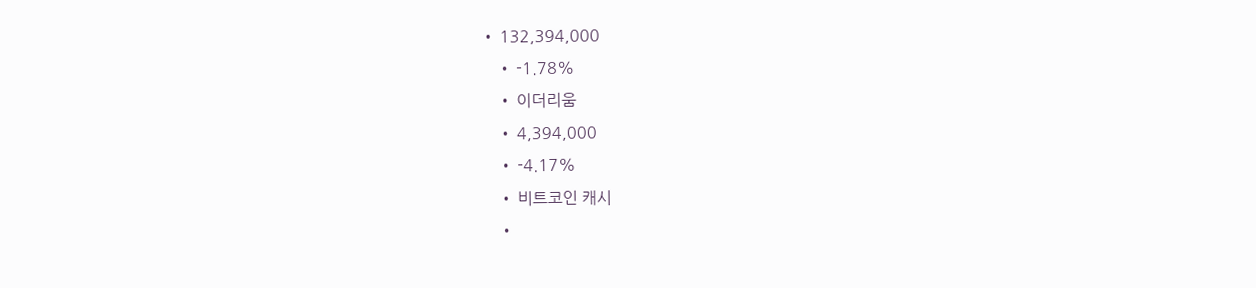• 132,394,000
    • -1.78%
    • 이더리움
    • 4,394,000
    • -4.17%
    • 비트코인 캐시
    •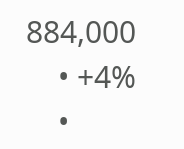884,000
    • +4%
    •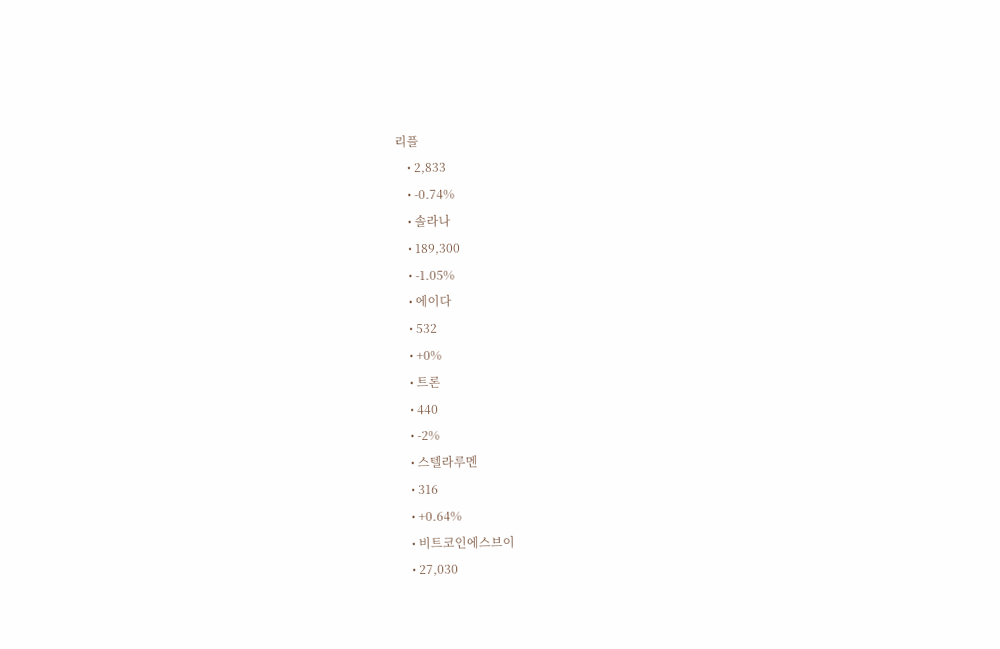리플
    • 2,833
    • -0.74%
    • 솔라나
    • 189,300
    • -1.05%
    • 에이다
    • 532
    • +0%
    • 트론
    • 440
    • -2%
    • 스텔라루멘
    • 316
    • +0.64%
    • 비트코인에스브이
    • 27,030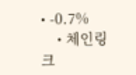• -0.7%
    • 체인링크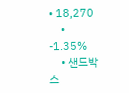• 18,270
    • -1.35%
    • 샌드박스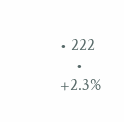• 222
    • +2.3%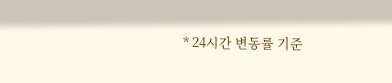* 24시간 변동률 기준